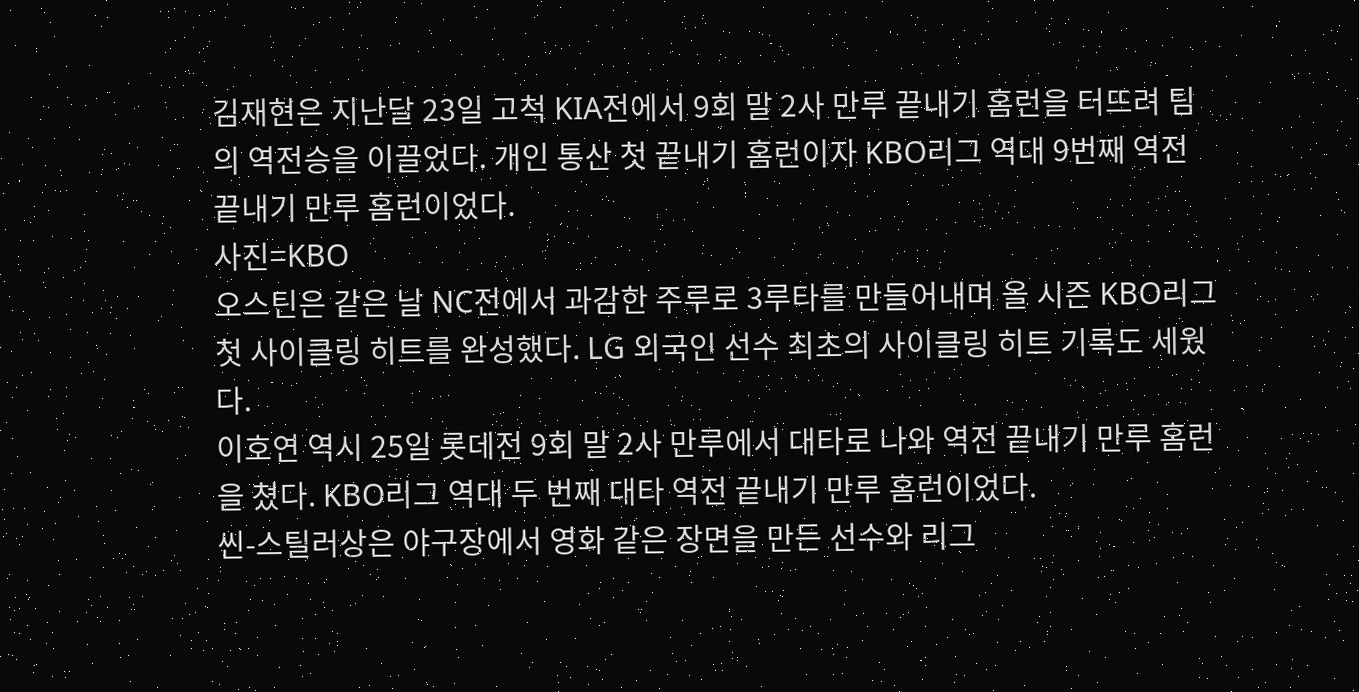김재현은 지난달 23일 고척 KIA전에서 9회 말 2사 만루 끝내기 홈런을 터뜨려 팀의 역전승을 이끌었다. 개인 통산 첫 끝내기 홈런이자 KBO리그 역대 9번째 역전 끝내기 만루 홈런이었다.
사진=KBO
오스틴은 같은 날 NC전에서 과감한 주루로 3루타를 만들어내며 올 시즌 KBO리그 첫 사이클링 히트를 완성했다. LG 외국인 선수 최초의 사이클링 히트 기록도 세웠다.
이호연 역시 25일 롯데전 9회 말 2사 만루에서 대타로 나와 역전 끝내기 만루 홈런을 쳤다. KBO리그 역대 두 번째 대타 역전 끝내기 만루 홈런이었다.
씬-스틸러상은 야구장에서 영화 같은 장면을 만든 선수와 리그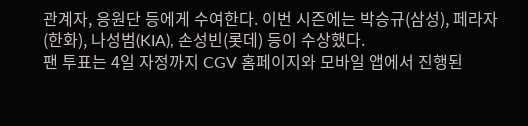관계자, 응원단 등에게 수여한다. 이번 시즌에는 박승규(삼성), 페라자(한화), 나성범(KIA), 손성빈(롯데) 등이 수상했다.
팬 투표는 4일 자정까지 CGV 홈페이지와 모바일 앱에서 진행된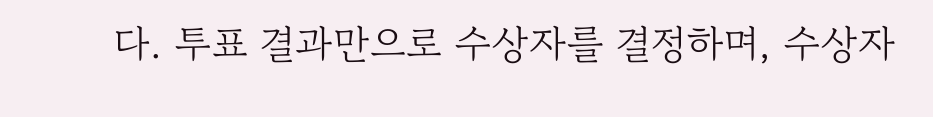다. 투표 결과만으로 수상자를 결정하며, 수상자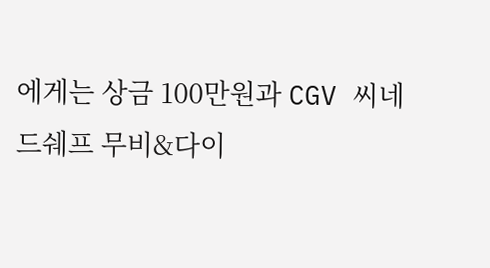에게는 상금 100만원과 CGV 씨네드쉐프 무비&다이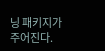닝 패키지가 주어진다.